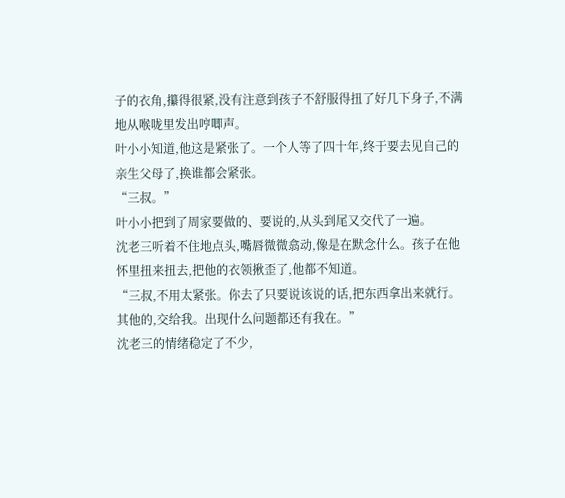子的衣角,攥得很紧,没有注意到孩子不舒服得扭了好几下身子,不满地从喉咙里发出哼唧声。
叶小小知道,他这是紧张了。一个人等了四十年,终于要去见自己的亲生父母了,换谁都会紧张。
“三叔。”
叶小小把到了周家要做的、要说的,从头到尾又交代了一遍。
沈老三听着不住地点头,嘴唇微微翕动,像是在默念什么。孩子在他怀里扭来扭去,把他的衣领揪歪了,他都不知道。
“三叔,不用太紧张。你去了只要说该说的话,把东西拿出来就行。其他的,交给我。出现什么问题都还有我在。”
沈老三的情绪稳定了不少,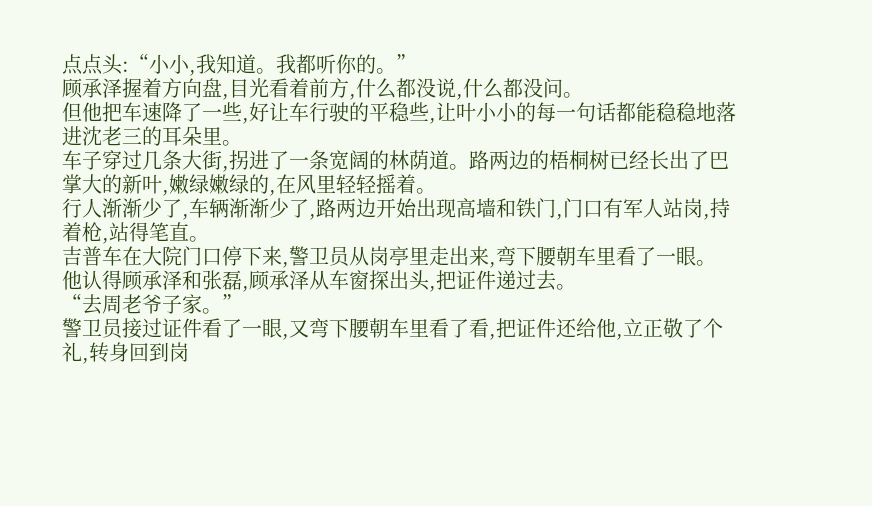点点头:“小小,我知道。我都听你的。”
顾承泽握着方向盘,目光看着前方,什么都没说,什么都没问。
但他把车速降了一些,好让车行驶的平稳些,让叶小小的每一句话都能稳稳地落进沈老三的耳朵里。
车子穿过几条大街,拐进了一条宽阔的林荫道。路两边的梧桐树已经长出了巴掌大的新叶,嫩绿嫩绿的,在风里轻轻摇着。
行人渐渐少了,车辆渐渐少了,路两边开始出现高墙和铁门,门口有军人站岗,持着枪,站得笔直。
吉普车在大院门口停下来,警卫员从岗亭里走出来,弯下腰朝车里看了一眼。
他认得顾承泽和张磊,顾承泽从车窗探出头,把证件递过去。
“去周老爷子家。”
警卫员接过证件看了一眼,又弯下腰朝车里看了看,把证件还给他,立正敬了个礼,转身回到岗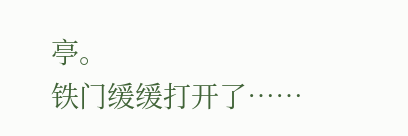亭。
铁门缓缓打开了……